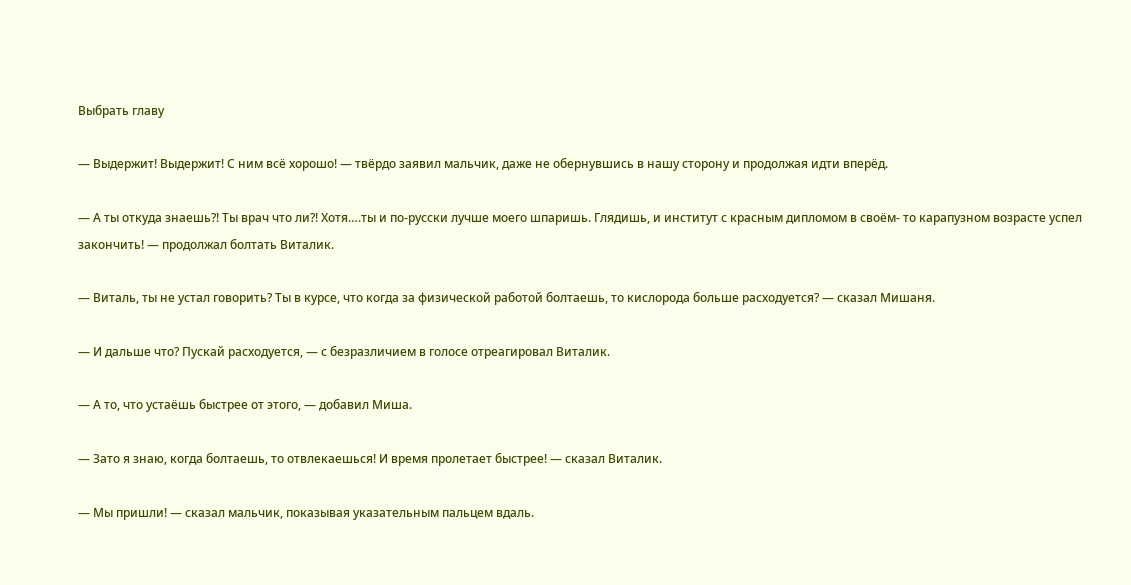Выбрать главу

— Выдержит! Выдержит! С ним всё хорошо! — твёрдо заявил мальчик, даже не обернувшись в нашу сторону и продолжая идти вперёд.

— А ты откуда знаешь?! Ты врач что ли?! Хотя….ты и по-русски лучше моего шпаришь. Глядишь, и институт с красным дипломом в своём- то карапузном возрасте успел закончить! — продолжал болтать Виталик.

— Виталь, ты не устал говорить? Ты в курсе, что когда за физической работой болтаешь, то кислорода больше расходуется? — сказал Мишаня.

— И дальше что? Пускай расходуется, — с безразличием в голосе отреагировал Виталик.

— А то, что устаёшь быстрее от этого, — добавил Миша.

— Зато я знаю, когда болтаешь, то отвлекаешься! И время пролетает быстрее! — сказал Виталик.

— Мы пришли! — сказал мальчик, показывая указательным пальцем вдаль.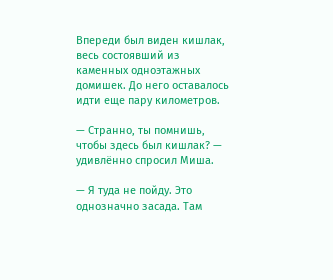Впереди был виден кишлак, весь состоявший из каменных одноэтажных домишек. До него оставалось идти еще пару километров.

— Странно, ты помнишь, чтобы здесь был кишлак? — удивлённо спросил Миша.

— Я туда не пойду. Это однозначно засада. Там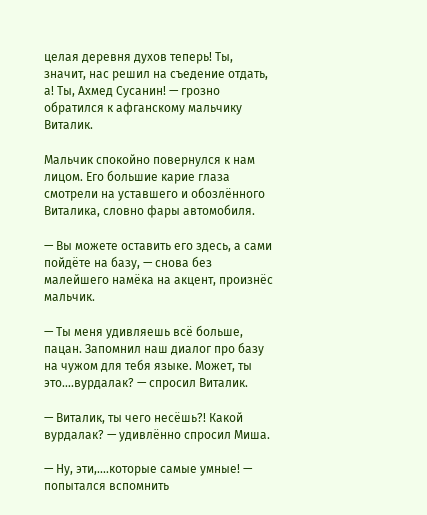целая деревня духов теперь! Ты, значит, нас решил на съедение отдать, а! Ты, Ахмед Сусанин! — грозно обратился к афганскому мальчику Виталик.

Мальчик спокойно повернулся к нам лицом. Его большие карие глаза смотрели на уставшего и обозлённого Виталика, словно фары автомобиля.

— Вы можете оставить его здесь, а сами пойдёте на базу, — снова без малейшего намёка на акцент, произнёс мальчик.

— Ты меня удивляешь всё больше, пацан. Запомнил наш диалог про базу на чужом для тебя языке. Может, ты это….вурдалак? — спросил Виталик.

— Виталик, ты чего несёшь?! Какой вурдалак? — удивлённо спросил Миша.

— Ну, эти,....которые самые умные! — попытался вспомнить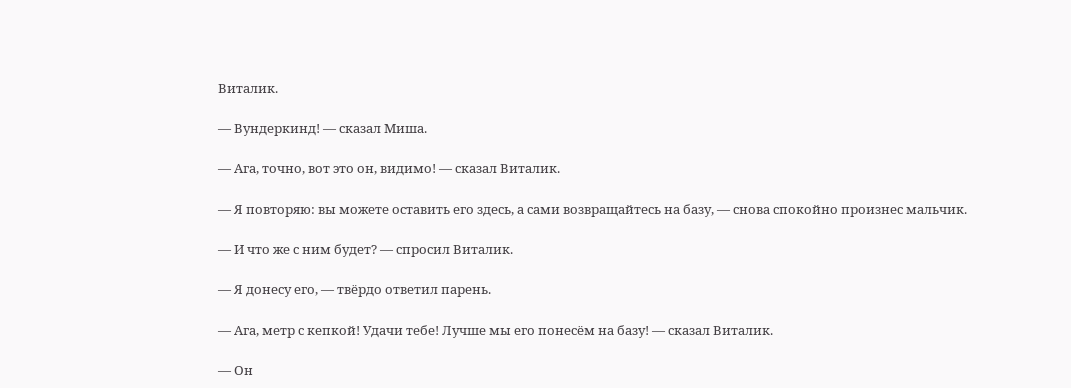Виталик.

— Вундеркинд! — сказал Миша.

— Ага, точно, вот это он, видимо! — сказал Виталик.

— Я повторяю: вы можете оставить его здесь, а сами возвращайтесь на базу, — снова спокойно произнес мальчик.

— И что же с ним будет? — спросил Виталик.

— Я донесу его, — твёрдо ответил парень.

— Ага, метр с кепкой! Удачи тебе! Лучше мы его понесём на базу! — сказал Виталик.

— Он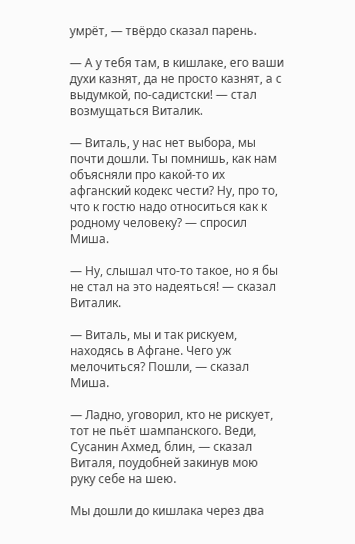умрёт, — твёрдо сказал парень.

— А у тебя там, в кишлаке, его ваши духи казнят, да не просто казнят, а с выдумкой, по-садистски! — стал возмущаться Виталик.

— Виталь, у нас нет выбора, мы почти дошли. Ты помнишь, как нам объясняли про какой-то их афганский кодекс чести? Ну, про то, что к гостю надо относиться как к родному человеку? — спросил Миша.

— Ну, слышал что-то такое, но я бы не стал на это надеяться! — сказал Виталик.

— Виталь, мы и так рискуем, находясь в Афгане. Чего уж мелочиться? Пошли, — сказал Миша.

— Ладно, уговорил, кто не рискует, тот не пьёт шампанского. Веди, Сусанин Ахмед, блин, — сказал Виталя, поудобней закинув мою руку себе на шею.

Мы дошли до кишлака через два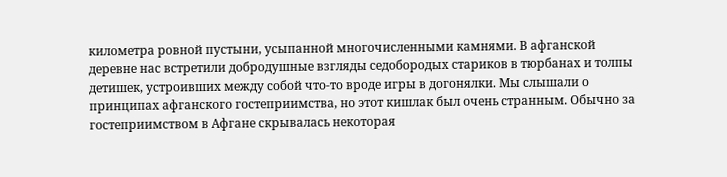километра ровной пустыни, усыпанной многочисленными камнями. В афганской деревне нас встретили добродушные взгляды седобородых стариков в тюрбанах и толпы детишек, устроивших между собой что-то вроде игры в догонялки. Мы слышали о принципах афганского гостеприимства, но этот кишлак был очень странным. Обычно за гостеприимством в Афгане скрывалась некоторая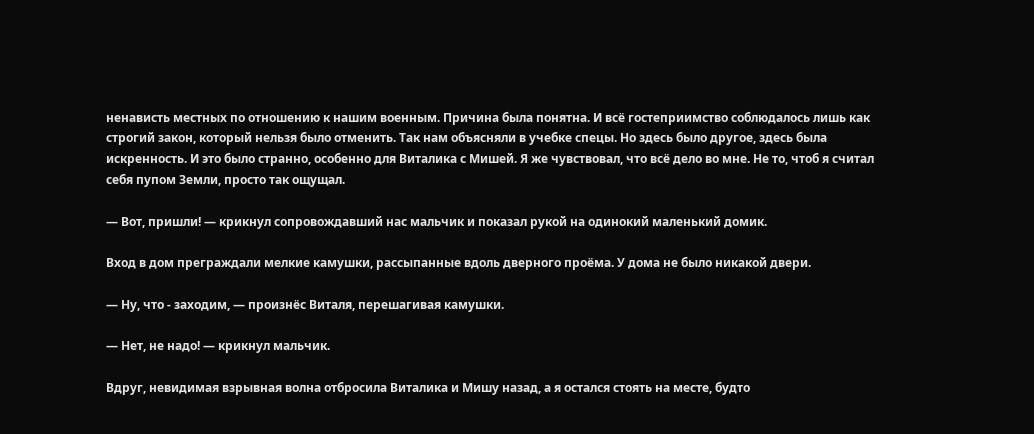ненависть местных по отношению к нашим военным. Причина была понятна. И всё гостеприимство соблюдалось лишь как строгий закон, который нельзя было отменить. Так нам объясняли в учебке спецы. Но здесь было другое, здесь была искренность. И это было странно, особенно для Виталика с Мишей. Я же чувствовал, что всё дело во мне. Не то, чтоб я считал себя пупом Земли, просто так ощущал.

— Вот, пришли! — крикнул сопровождавший нас мальчик и показал рукой на одинокий маленький домик.

Вход в дом преграждали мелкие камушки, рассыпанные вдоль дверного проёма. У дома не было никакой двери.

— Ну, что - заходим, — произнёс Виталя, перешагивая камушки.

— Нет, не надо! — крикнул мальчик.

Вдруг, невидимая взрывная волна отбросила Виталика и Мишу назад, а я остался стоять на месте, будто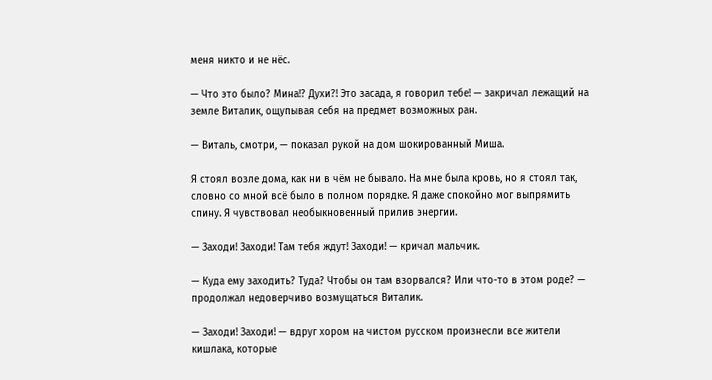меня никто и не нёс.

— Что это было? Мина!? Духи?! Это засада, я говорил тебе! — закричал лежащий на земле Виталик, ощупывая себя на предмет возможных ран.

— Виталь, смотри, — показал рукой на дом шокированный Миша.

Я стоял возле дома, как ни в чём не бывало. На мне была кровь, но я стоял так, словно со мной всё было в полном порядке. Я даже спокойно мог выпрямить спину. Я чувствовал необыкновенный прилив энергии.

— Заходи! Заходи! Там тебя ждут! Заходи! — кричал мальчик.

— Куда ему заходить? Туда? Чтобы он там взорвался? Или что-то в этом роде? — продолжал недоверчиво возмущаться Виталик.

— Заходи! Заходи! — вдруг хором на чистом русском произнесли все жители кишлака, которые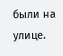были на улице.